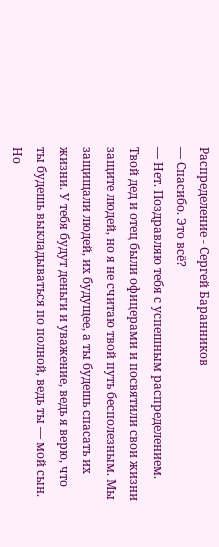Распределение - Сергей Баранников
— Спасибо. Это всё?
— Нет. Поздравляю тебя с успешным распределением. Твой дед и отец были офицерами и посвятили свои жизни защите людей, но я не считаю твой путь бесполезным. Мы защищали людей, их будущее, а ты будешь спасать их жизни. У тебя будут деньги и уважение, ведь я верю, что ты будешь выкладываться по полной, ведь ты — мой сын. Но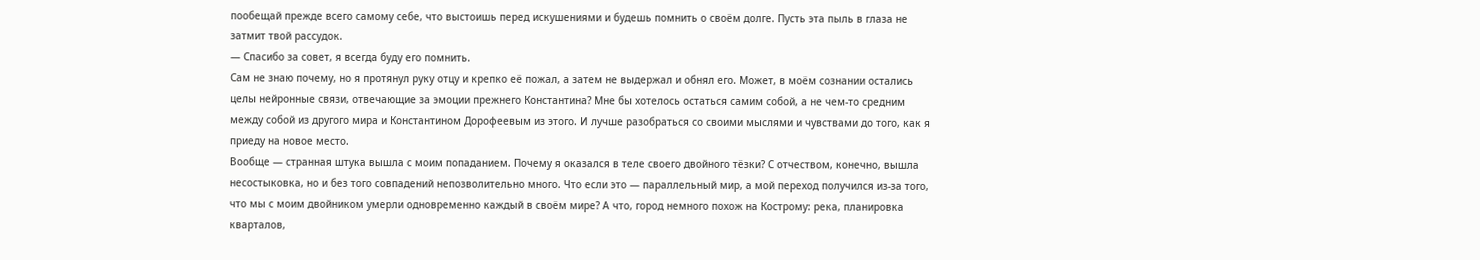пообещай прежде всего самому себе, что выстоишь перед искушениями и будешь помнить о своём долге. Пусть эта пыль в глаза не затмит твой рассудок.
— Спасибо за совет, я всегда буду его помнить.
Сам не знаю почему, но я протянул руку отцу и крепко её пожал, а затем не выдержал и обнял его. Может, в моём сознании остались целы нейронные связи, отвечающие за эмоции прежнего Константина? Мне бы хотелось остаться самим собой, а не чем-то средним между собой из другого мира и Константином Дорофеевым из этого. И лучше разобраться со своими мыслями и чувствами до того, как я приеду на новое место.
Вообще — странная штука вышла с моим попаданием. Почему я оказался в теле своего двойного тёзки? С отчеством, конечно, вышла несостыковка, но и без того совпадений непозволительно много. Что если это — параллельный мир, а мой переход получился из-за того, что мы с моим двойником умерли одновременно каждый в своём мире? А что, город немного похож на Кострому: река, планировка кварталов,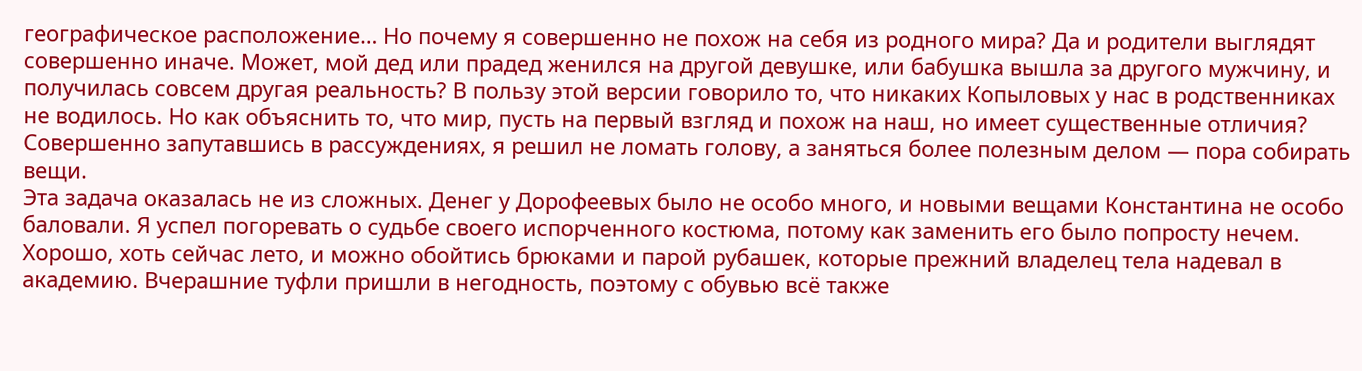географическое расположение… Но почему я совершенно не похож на себя из родного мира? Да и родители выглядят совершенно иначе. Может, мой дед или прадед женился на другой девушке, или бабушка вышла за другого мужчину, и получилась совсем другая реальность? В пользу этой версии говорило то, что никаких Копыловых у нас в родственниках не водилось. Но как объяснить то, что мир, пусть на первый взгляд и похож на наш, но имеет существенные отличия? Совершенно запутавшись в рассуждениях, я решил не ломать голову, а заняться более полезным делом — пора собирать вещи.
Эта задача оказалась не из сложных. Денег у Дорофеевых было не особо много, и новыми вещами Константина не особо баловали. Я успел погоревать о судьбе своего испорченного костюма, потому как заменить его было попросту нечем. Хорошо, хоть сейчас лето, и можно обойтись брюками и парой рубашек, которые прежний владелец тела надевал в академию. Вчерашние туфли пришли в негодность, поэтому с обувью всё также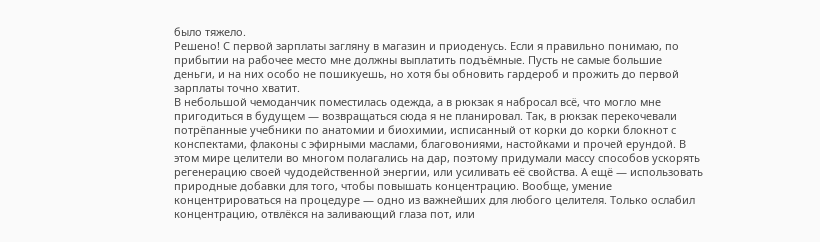было тяжело.
Решено! С первой зарплаты загляну в магазин и приоденусь. Если я правильно понимаю, по прибытии на рабочее место мне должны выплатить подъёмные. Пусть не самые большие деньги, и на них особо не пошикуешь, но хотя бы обновить гардероб и прожить до первой зарплаты точно хватит.
В небольшой чемоданчик поместилась одежда, а в рюкзак я набросал всё, что могло мне пригодиться в будущем — возвращаться сюда я не планировал. Так, в рюкзак перекочевали потрёпанные учебники по анатомии и биохимии, исписанный от корки до корки блокнот с конспектами, флаконы с эфирными маслами, благовониями, настойками и прочей ерундой. В этом мире целители во многом полагались на дар, поэтому придумали массу способов ускорять регенерацию своей чудодейственной энергии, или усиливать её свойства. А ещё — использовать природные добавки для того, чтобы повышать концентрацию. Вообще, умение концентрироваться на процедуре — одно из важнейших для любого целителя. Только ослабил концентрацию, отвлёкся на заливающий глаза пот, или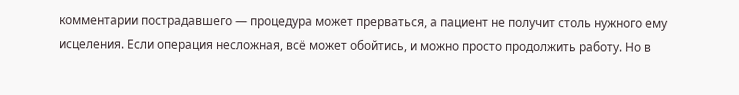комментарии пострадавшего — процедура может прерваться, а пациент не получит столь нужного ему исцеления. Если операция несложная, всё может обойтись, и можно просто продолжить работу. Но в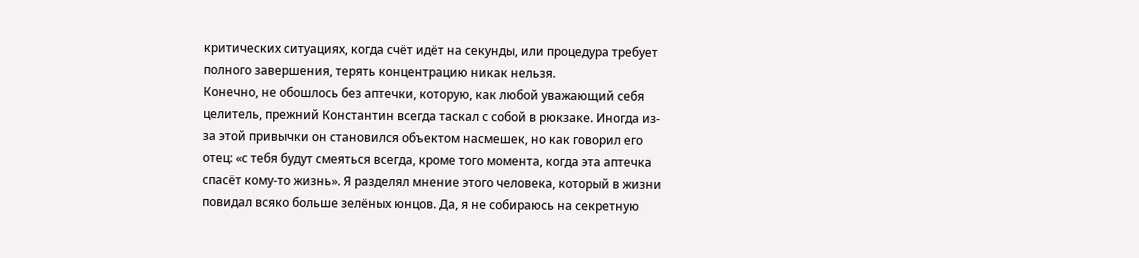критических ситуациях, когда счёт идёт на секунды, или процедура требует полного завершения, терять концентрацию никак нельзя.
Конечно, не обошлось без аптечки, которую, как любой уважающий себя целитель, прежний Константин всегда таскал с собой в рюкзаке. Иногда из-за этой привычки он становился объектом насмешек, но как говорил его отец: «с тебя будут смеяться всегда, кроме того момента, когда эта аптечка спасёт кому-то жизнь». Я разделял мнение этого человека, который в жизни повидал всяко больше зелёных юнцов. Да, я не собираюсь на секретную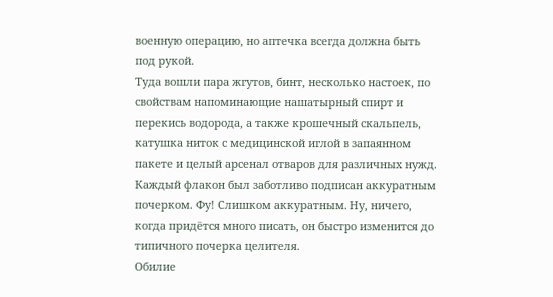военную операцию, но аптечка всегда должна быть под рукой.
Туда вошли пара жгутов, бинт, несколько настоек, по свойствам напоминающие нашатырный спирт и перекись водорода, а также крошечный скальпель, катушка ниток с медицинской иглой в запаянном пакете и целый арсенал отваров для различных нужд. Каждый флакон был заботливо подписан аккуратным почерком. Фу! Слишком аккуратным. Ну, ничего, когда придётся много писать, он быстро изменится до типичного почерка целителя.
Обилие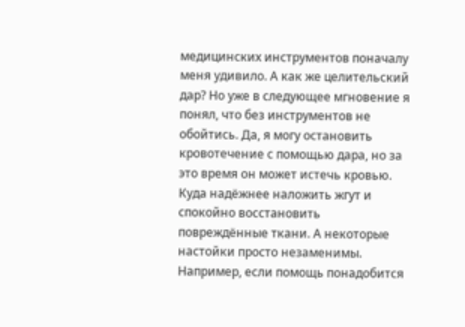медицинских инструментов поначалу меня удивило. А как же целительский дар? Но уже в следующее мгновение я понял, что без инструментов не обойтись. Да, я могу остановить кровотечение с помощью дара, но за это время он может истечь кровью. Куда надёжнее наложить жгут и спокойно восстановить повреждённые ткани. А некоторые настойки просто незаменимы. Например, если помощь понадобится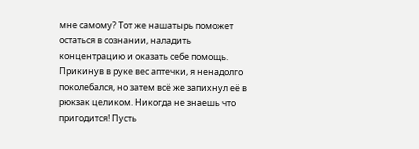мне самому? Тот же нашатырь поможет остаться в сознании, наладить концентрацию и оказать себе помощь.
Прикинув в руке вес аптечки, я ненадолго поколебался, но затем всё же запихнул её в рюкзак целиком. Никогда не знаешь что пригодится! Пусть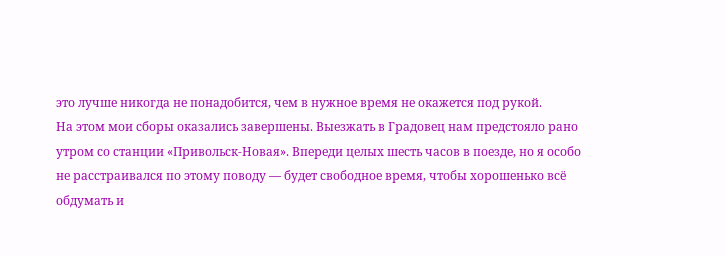это лучше никогда не понадобится, чем в нужное время не окажется под рукой.
На этом мои сборы оказались завершены. Выезжать в Градовец нам предстояло рано утром со станции «Привольск-Новая». Впереди целых шесть часов в поезде, но я особо не расстраивался по этому поводу — будет свободное время, чтобы хорошенько всё обдумать и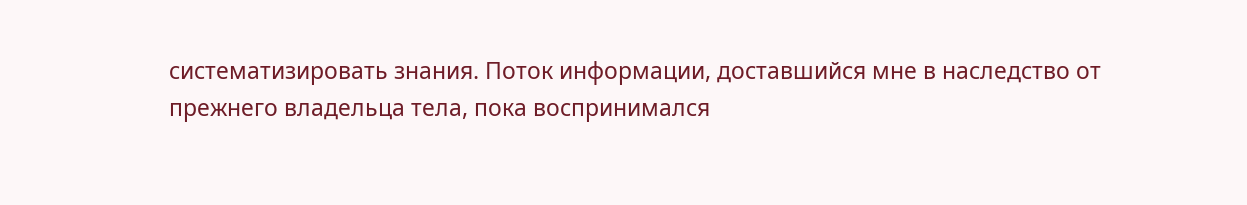систематизировать знания. Поток информации, доставшийся мне в наследство от прежнего владельца тела, пока воспринимался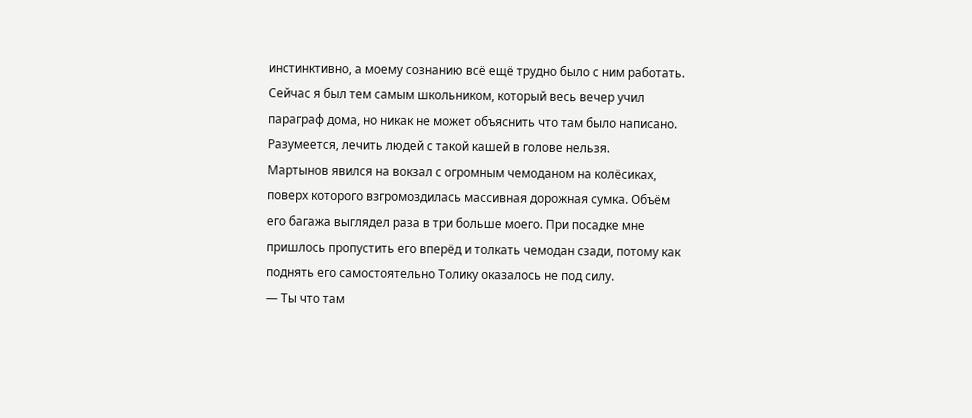инстинктивно, а моему сознанию всё ещё трудно было с ним работать. Сейчас я был тем самым школьником, который весь вечер учил параграф дома, но никак не может объяснить что там было написано. Разумеется, лечить людей с такой кашей в голове нельзя.
Мартынов явился на вокзал с огромным чемоданом на колёсиках, поверх которого взгромоздилась массивная дорожная сумка. Объём его багажа выглядел раза в три больше моего. При посадке мне пришлось пропустить его вперёд и толкать чемодан сзади, потому как поднять его самостоятельно Толику оказалось не под силу.
— Ты что там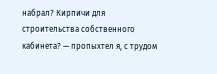набрал? Кирпичи для строительства собственного кабинета? — пропыхтел я, с трудом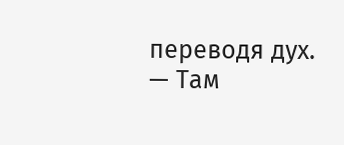переводя дух.
— Там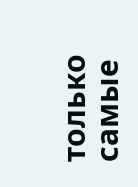только самые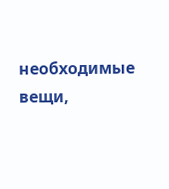необходимые вещи,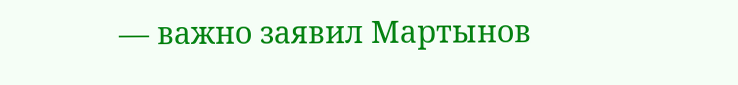— важно заявил Мартынов